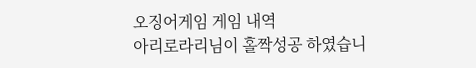오징어게임 게임 내역
아리로라리님이 홀짝성공 하였습니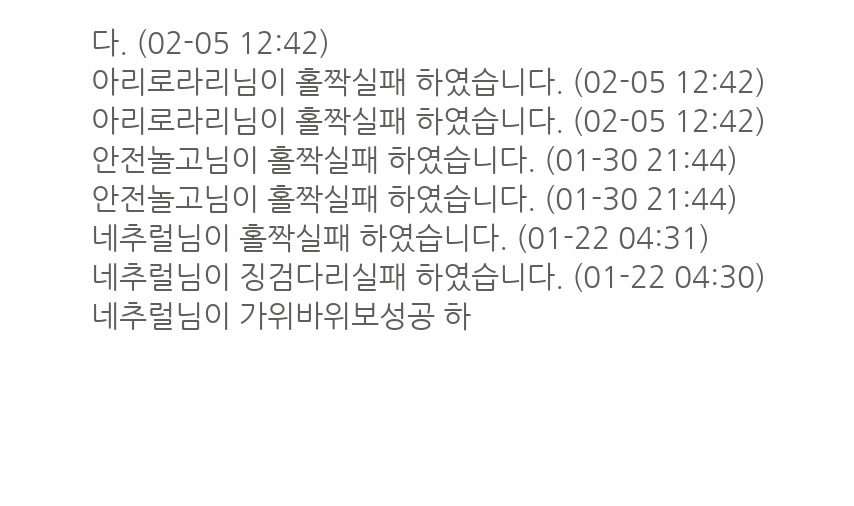다. (02-05 12:42)
아리로라리님이 홀짝실패 하였습니다. (02-05 12:42)
아리로라리님이 홀짝실패 하였습니다. (02-05 12:42)
안전놀고님이 홀짝실패 하였습니다. (01-30 21:44)
안전놀고님이 홀짝실패 하였습니다. (01-30 21:44)
네추럴님이 홀짝실패 하였습니다. (01-22 04:31)
네추럴님이 징검다리실패 하였습니다. (01-22 04:30)
네추럴님이 가위바위보성공 하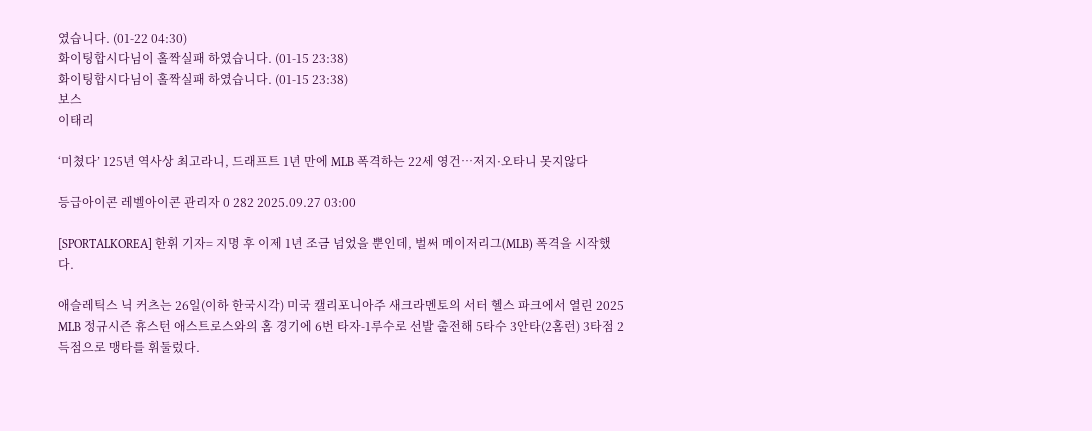였습니다. (01-22 04:30)
화이팅합시다님이 홀짝실패 하였습니다. (01-15 23:38)
화이팅합시다님이 홀짝실패 하였습니다. (01-15 23:38)
보스
이태리

‘미쳤다’ 125년 역사상 최고라니, 드래프트 1년 만에 MLB 폭격하는 22세 영건…저지·오타니 못지않다

등급아이콘 레벨아이콘 관리자 0 282 2025.09.27 03:00

[SPORTALKOREA] 한휘 기자= 지명 후 이제 1년 조금 넘었을 뿐인데, 벌써 메이저리그(MLB) 폭격을 시작했다.

애슬레틱스 닉 커츠는 26일(이하 한국시각) 미국 캘리포니아주 새크라멘토의 서터 헬스 파크에서 열린 2025 MLB 정규시즌 휴스턴 애스트로스와의 홈 경기에 6번 타자-1루수로 선발 출전해 5타수 3안타(2홈런) 3타점 2득점으로 맹타를 휘둘렀다.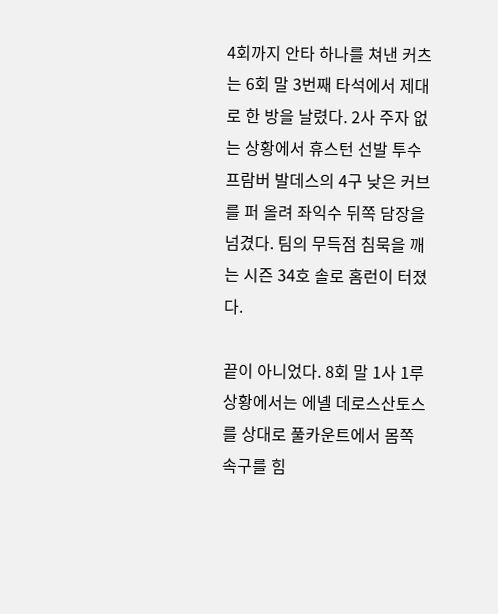4회까지 안타 하나를 쳐낸 커츠는 6회 말 3번째 타석에서 제대로 한 방을 날렸다. 2사 주자 없는 상황에서 휴스턴 선발 투수 프람버 발데스의 4구 낮은 커브를 퍼 올려 좌익수 뒤쪽 담장을 넘겼다. 팀의 무득점 침묵을 깨는 시즌 34호 솔로 홈런이 터졌다.

끝이 아니었다. 8회 말 1사 1루 상황에서는 에녤 데로스산토스를 상대로 풀카운트에서 몸쪽 속구를 힘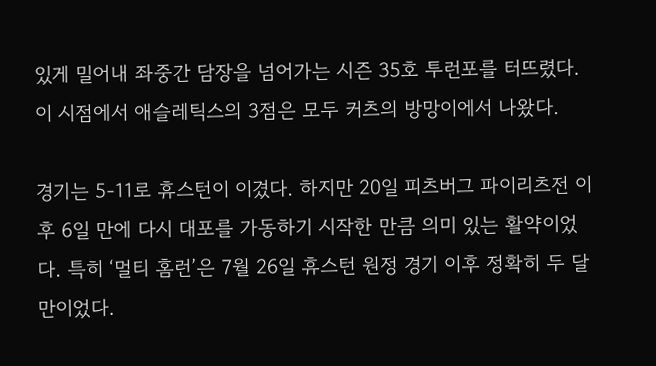있게 밀어내 좌중간 담장을 넘어가는 시즌 35호 투런포를 터뜨렸다. 이 시점에서 애슬레틱스의 3점은 모두 커츠의 방망이에서 나왔다.

경기는 5-11로 휴스턴이 이겼다. 하지만 20일 피츠버그 파이리츠전 이후 6일 만에 다시 대포를 가동하기 시작한 만큼 의미 있는 활약이었다. 특히 ‘멀티 홈런’은 7월 26일 휴스턴 원정 경기 이후 정확히 두 달 만이었다.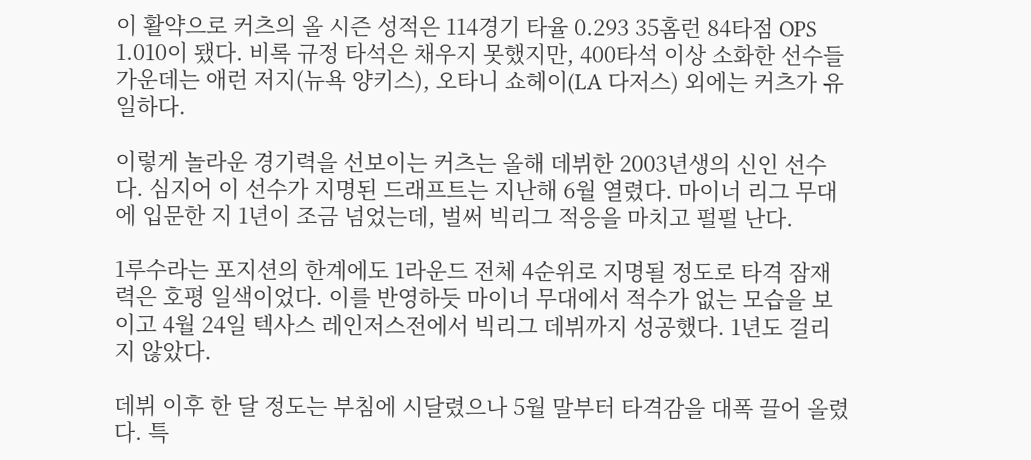이 활약으로 커츠의 올 시즌 성적은 114경기 타율 0.293 35홈런 84타점 OPS 1.010이 됐다. 비록 규정 타석은 채우지 못했지만, 400타석 이상 소화한 선수들 가운데는 애런 저지(뉴욕 양키스), 오타니 쇼헤이(LA 다저스) 외에는 커츠가 유일하다.

이렇게 놀라운 경기력을 선보이는 커츠는 올해 데뷔한 2003년생의 신인 선수다. 심지어 이 선수가 지명된 드래프트는 지난해 6월 열렸다. 마이너 리그 무대에 입문한 지 1년이 조금 넘었는데, 벌써 빅리그 적응을 마치고 펄펄 난다.

1루수라는 포지션의 한계에도 1라운드 전체 4순위로 지명될 정도로 타격 잠재력은 호평 일색이었다. 이를 반영하듯 마이너 무대에서 적수가 없는 모습을 보이고 4월 24일 텍사스 레인저스전에서 빅리그 데뷔까지 성공했다. 1년도 걸리지 않았다.

데뷔 이후 한 달 정도는 부침에 시달렸으나 5월 말부터 타격감을 대폭 끌어 올렸다. 특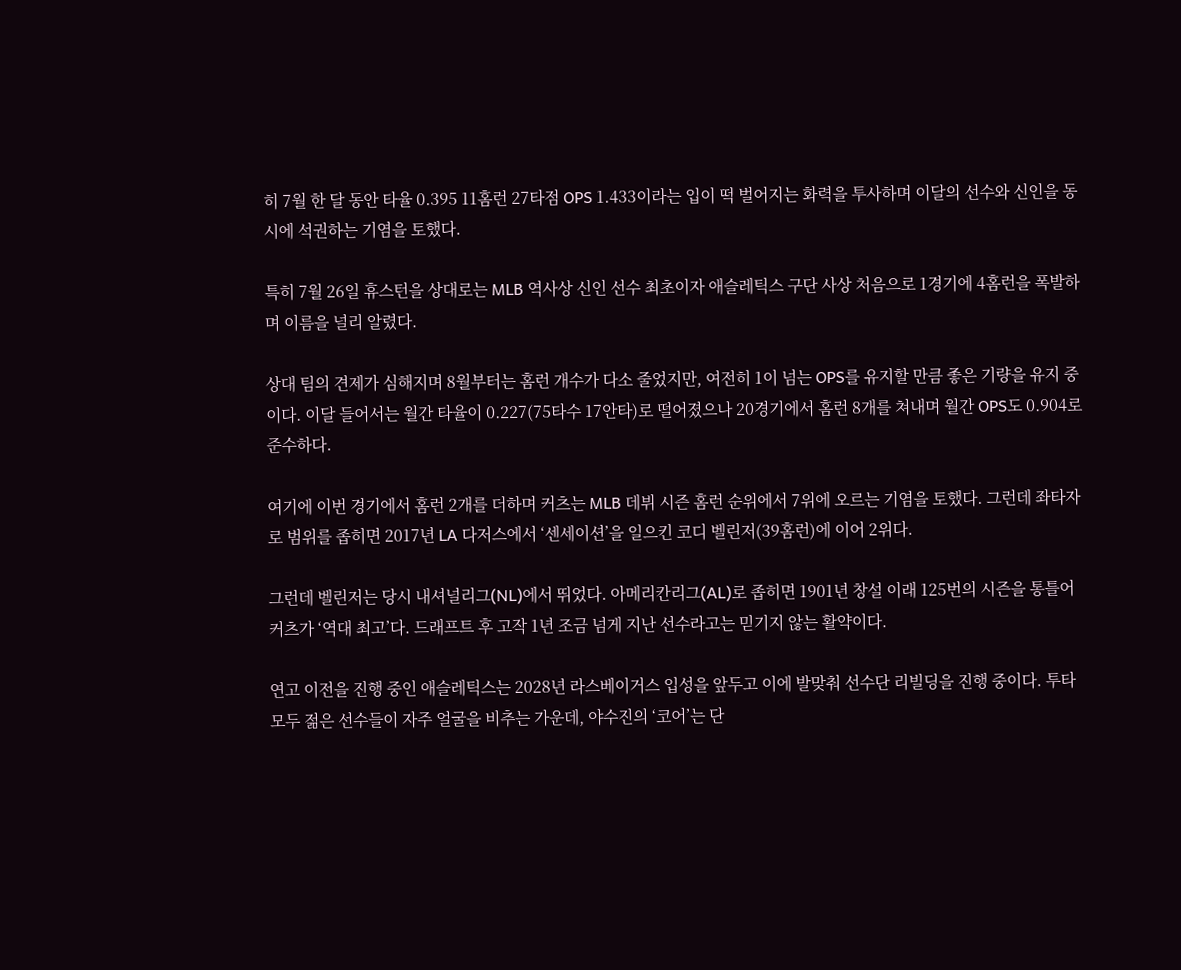히 7월 한 달 동안 타율 0.395 11홈런 27타점 OPS 1.433이라는 입이 떡 벌어지는 화력을 투사하며 이달의 선수와 신인을 동시에 석권하는 기염을 토했다.

특히 7월 26일 휴스턴을 상대로는 MLB 역사상 신인 선수 최초이자 애슬레틱스 구단 사상 처음으로 1경기에 4홈런을 폭발하며 이름을 널리 알렸다.

상대 팀의 견제가 심해지며 8월부터는 홈런 개수가 다소 줄었지만, 여전히 1이 넘는 OPS를 유지할 만큼 좋은 기량을 유지 중이다. 이달 들어서는 월간 타율이 0.227(75타수 17안타)로 떨어졌으나 20경기에서 홈런 8개를 쳐내며 월간 OPS도 0.904로 준수하다.

여기에 이번 경기에서 홈런 2개를 더하며 커츠는 MLB 데뷔 시즌 홈런 순위에서 7위에 오르는 기염을 토했다. 그런데 좌타자로 범위를 좁히면 2017년 LA 다저스에서 ‘센세이션’을 일으킨 코디 벨린저(39홈런)에 이어 2위다.

그런데 벨린저는 당시 내셔널리그(NL)에서 뛰었다. 아메리칸리그(AL)로 좁히면 1901년 창설 이래 125번의 시즌을 통틀어 커츠가 ‘역대 최고’다. 드래프트 후 고작 1년 조금 넘게 지난 선수라고는 믿기지 않는 활약이다.

연고 이전을 진행 중인 애슬레틱스는 2028년 라스베이거스 입성을 앞두고 이에 발맞춰 선수단 리빌딩을 진행 중이다. 투타 모두 젊은 선수들이 자주 얼굴을 비추는 가운데, 야수진의 ‘코어’는 단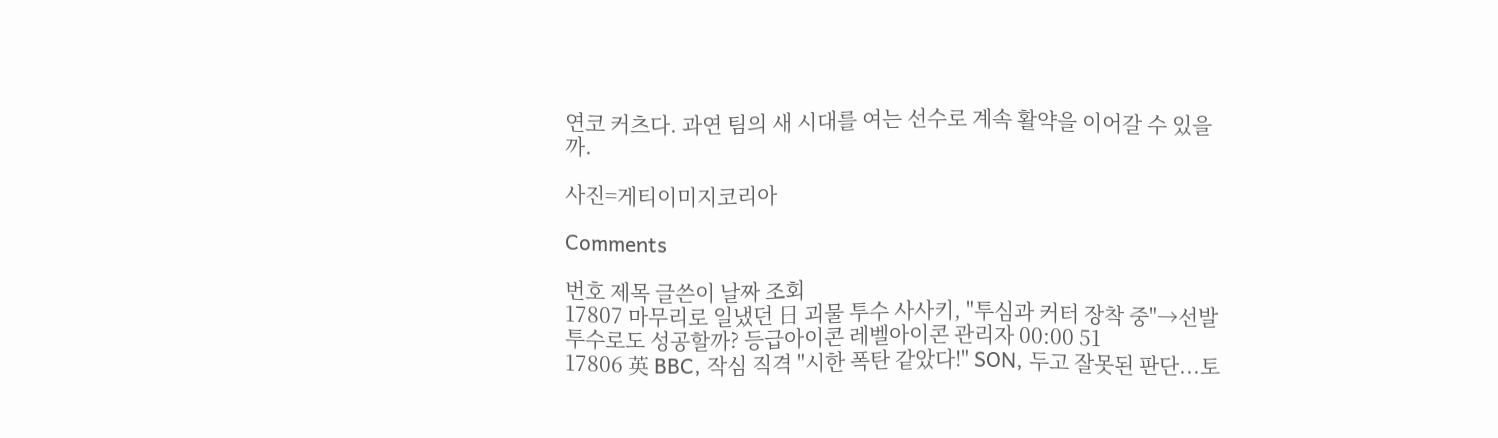연코 커츠다. 과연 팀의 새 시대를 여는 선수로 계속 활약을 이어갈 수 있을까.

사진=게티이미지코리아

Comments

번호 제목 글쓴이 날짜 조회
17807 마무리로 일냈던 日 괴물 투수 사사키, "투심과 커터 장착 중"→선발 투수로도 성공할까? 등급아이콘 레벨아이콘 관리자 00:00 51
17806 英 BBC, 작심 직격 "시한 폭탄 같았다!" SON, 두고 잘못된 판단...토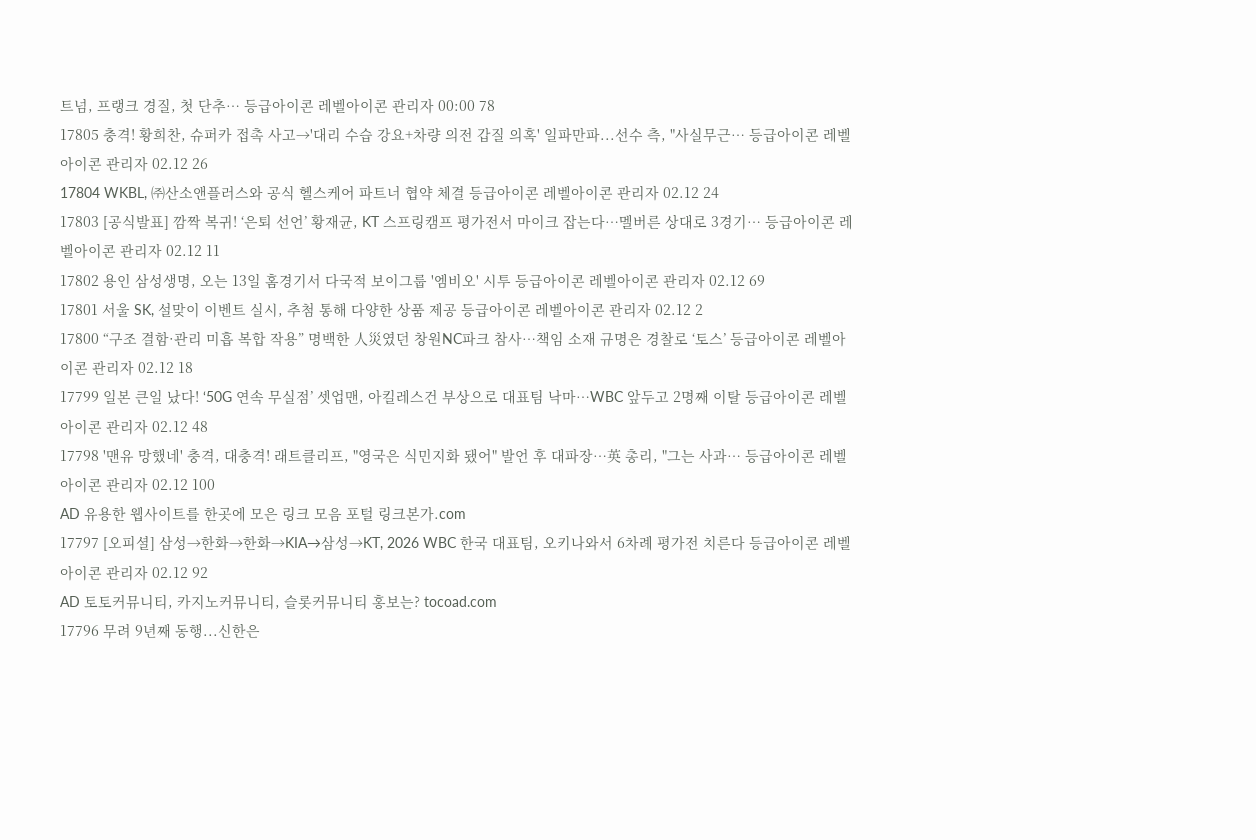트넘, 프랭크 경질, 첫 단추… 등급아이콘 레벨아이콘 관리자 00:00 78
17805 충격! 황희찬, 슈퍼카 접촉 사고→'대리 수습 강요+차량 의전 갑질 의혹' 일파만파...선수 측, "사실무근… 등급아이콘 레벨아이콘 관리자 02.12 26
17804 WKBL, ㈜산소앤플러스와 공식 헬스케어 파트너 협약 체결 등급아이콘 레벨아이콘 관리자 02.12 24
17803 [공식발표] 깜짝 복귀! ‘은퇴 선언’ 황재균, KT 스프링캠프 평가전서 마이크 잡는다…멜버른 상대로 3경기… 등급아이콘 레벨아이콘 관리자 02.12 11
17802 용인 삼성생명, 오는 13일 홈경기서 다국적 보이그룹 '엠비오' 시투 등급아이콘 레벨아이콘 관리자 02.12 69
17801 서울 SK, 설맞이 이벤트 실시, 추첨 통해 다양한 상품 제공 등급아이콘 레벨아이콘 관리자 02.12 2
17800 “구조 결함·관리 미흡 복합 작용” 명백한 人災였던 창원NC파크 참사…책임 소재 규명은 경찰로 ‘토스’ 등급아이콘 레벨아이콘 관리자 02.12 18
17799 일본 큰일 났다! ‘50G 연속 무실점’ 셋업맨, 아킬레스건 부상으로 대표팀 낙마…WBC 앞두고 2명째 이탈 등급아이콘 레벨아이콘 관리자 02.12 48
17798 '맨유 망했네' 충격, 대충격! 래트클리프, "영국은 식민지화 됐어" 발언 후 대파장…英 총리, "그는 사과… 등급아이콘 레벨아이콘 관리자 02.12 100
AD 유용한 웹사이트를 한곳에 모은 링크 모음 포털 링크본가.com
17797 [오피셜] 삼성→한화→한화→KIA→삼성→KT, 2026 WBC 한국 대표팀, 오키나와서 6차례 평가전 치른다 등급아이콘 레벨아이콘 관리자 02.12 92
AD 토토커뮤니티, 카지노커뮤니티, 슬롯커뮤니티 홍보는? tocoad.com
17796 무려 9년째 동행...신한은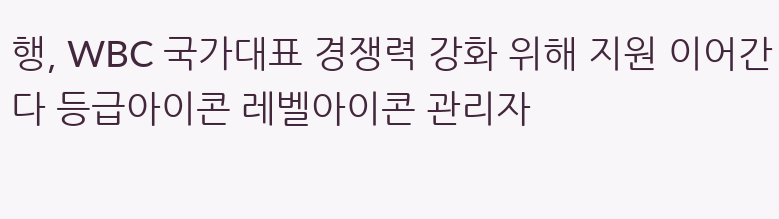행, WBC 국가대표 경쟁력 강화 위해 지원 이어간다 등급아이콘 레벨아이콘 관리자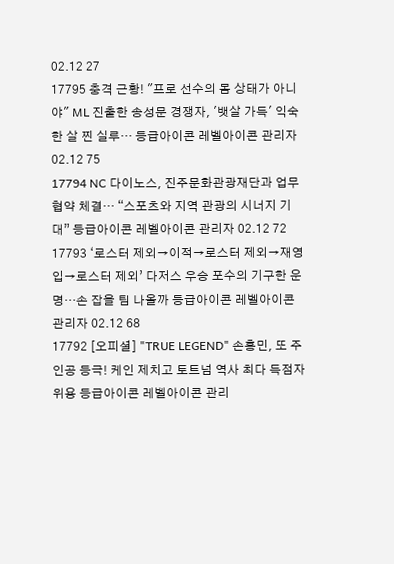02.12 27
17795 충격 근황! "프로 선수의 몸 상태가 아니야" ML 진출한 송성문 경쟁자, '뱃살 가득' 익숙한 살 찐 실루… 등급아이콘 레벨아이콘 관리자 02.12 75
17794 NC 다이노스, 진주문화관광재단과 업무협약 체결… “스포츠와 지역 관광의 시너지 기대” 등급아이콘 레벨아이콘 관리자 02.12 72
17793 ‘로스터 제외→이적→로스터 제외→재영입→로스터 제외’ 다저스 우승 포수의 기구한 운명…손 잡을 팀 나올까 등급아이콘 레벨아이콘 관리자 02.12 68
17792 [오피셜] "TRUE LEGEND" 손흥민, 또 주인공 등극! 케인 제치고 토트넘 역사 최다 득점자 위용 등급아이콘 레벨아이콘 관리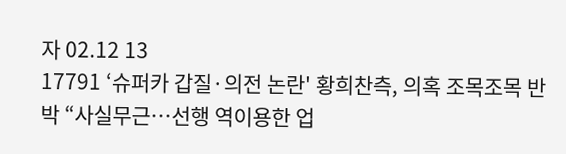자 02.12 13
17791 ‘슈퍼카 갑질·의전 논란' 황희찬측, 의혹 조목조목 반박 “사실무근…선행 역이용한 업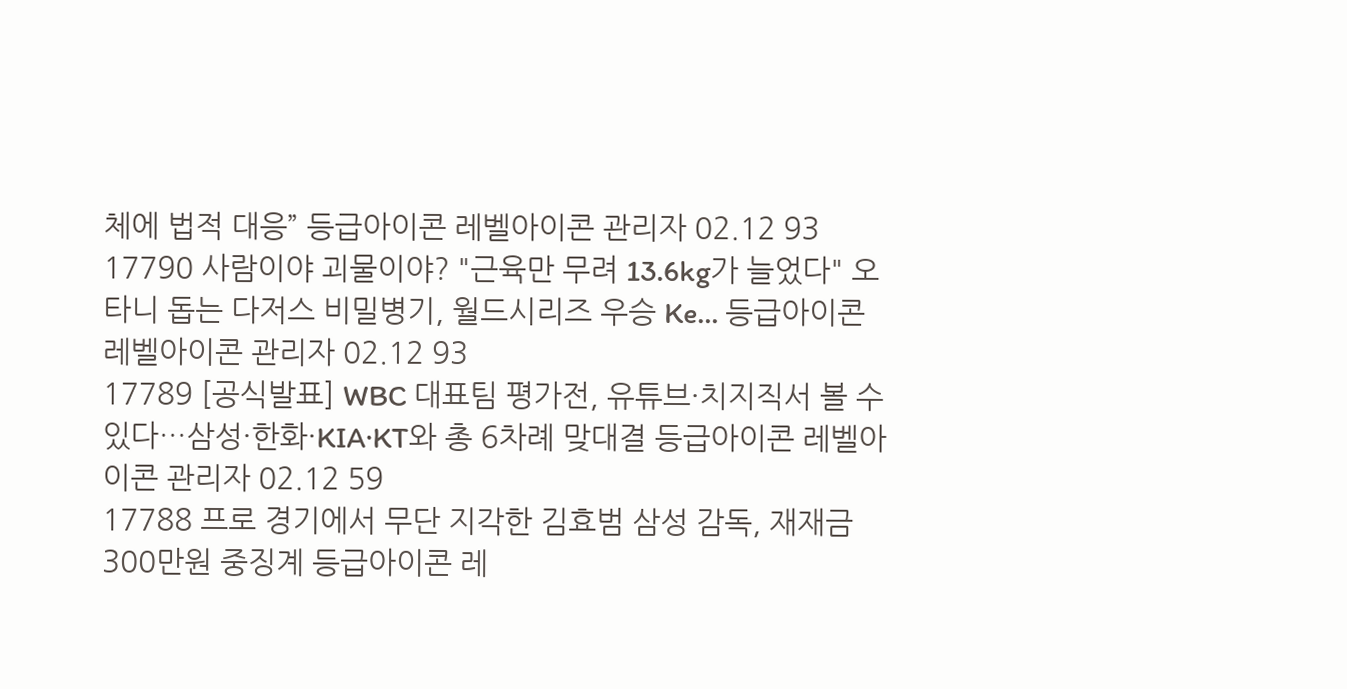체에 법적 대응” 등급아이콘 레벨아이콘 관리자 02.12 93
17790 사람이야 괴물이야? "근육만 무려 13.6kg가 늘었다" 오타니 돕는 다저스 비밀병기, 월드시리즈 우승 Ke… 등급아이콘 레벨아이콘 관리자 02.12 93
17789 [공식발표] WBC 대표팀 평가전, 유튜브·치지직서 볼 수 있다…삼성·한화·KIA·KT와 총 6차례 맞대결 등급아이콘 레벨아이콘 관리자 02.12 59
17788 프로 경기에서 무단 지각한 김효범 삼성 감독, 재재금 300만원 중징계 등급아이콘 레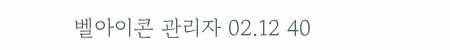벨아이콘 관리자 02.12 40